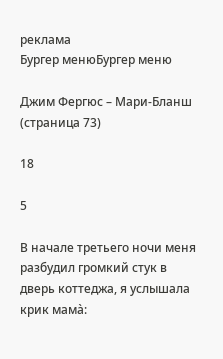реклама
Бургер менюБургер меню

Джим Фергюс – Мари-Бланш (страница 73)

18

5

В начале третьего ночи меня разбудил громкий стук в дверь коттеджа, я услышала крик мамà: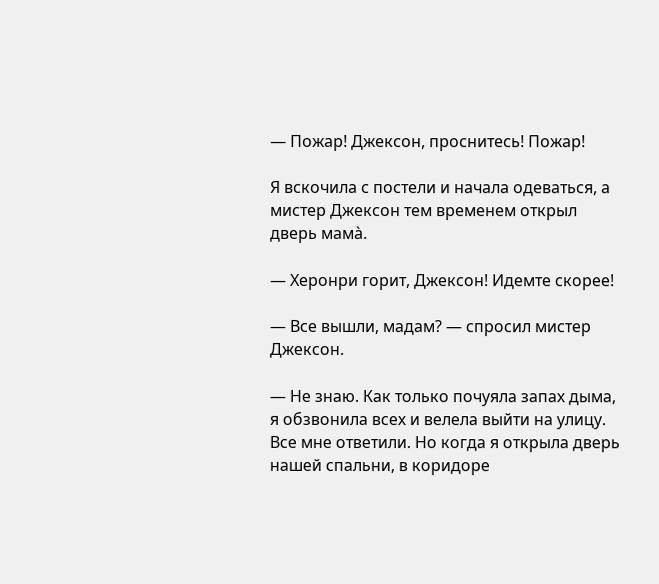— Пожар! Джексон, проснитесь! Пожар!

Я вскочила с постели и начала одеваться, а мистер Джексон тем временем открыл дверь мамà.

— Херонри горит, Джексон! Идемте скорее!

— Все вышли, мадам? — спросил мистер Джексон.

— Не знаю. Как только почуяла запах дыма, я обзвонила всех и велела выйти на улицу. Все мне ответили. Но когда я открыла дверь нашей спальни, в коридоре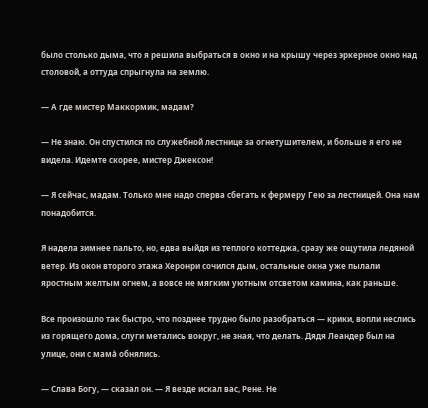было столько дыма, что я решила выбраться в окно и на крышу через эркерное окно над столовой, а оттуда спрыгнула на землю.

— А где мистер Маккормик, мадам?

— Не знаю. Он спустился по служебной лестнице за огнетушителем, и больше я его не видела. Идемте скорее, мистер Джексон!

— Я сейчас, мадам. Только мне надо сперва сбегать к фермеру Гею за лестницей. Она нам понадобится.

Я надела зимнее пальто, но, едва выйдя из теплого коттеджа, сразу же ощутила ледяной ветер. Из окон второго этажа Херонри сочился дым, остальные окна уже пылали яростным желтым огнем, а вовсе не мягким уютным отсветом камина, как раньше.

Все произошло так быстро, что позднее трудно было разобраться — крики, вопли неслись из горящего дома, слуги метались вокруг, не зная, что делать. Дядя Леандер был на улице, они с мамà обнялись.

— Слава Богу, — сказал он. — Я везде искал вас, Рене. Не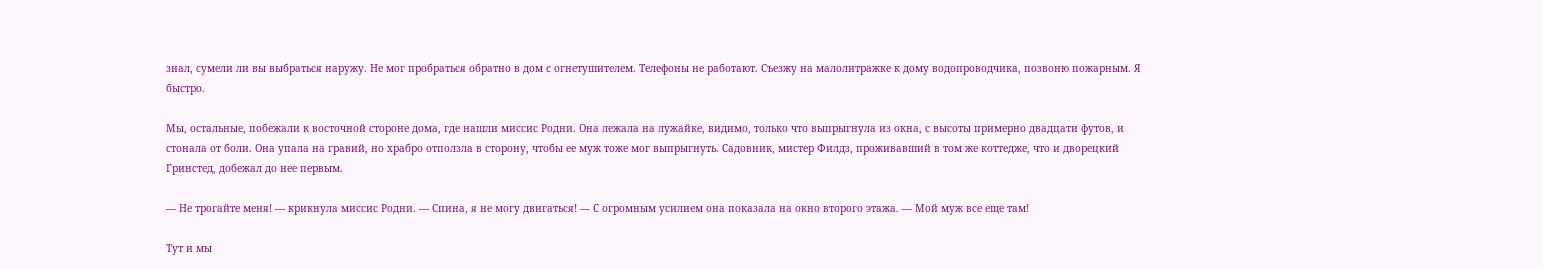знал, сумели ли вы выбраться наружу. Не мог пробраться обратно в дом с огнетушителем. Телефоны не работают. Съезжу на малолитражке к дому водопроводчика, позвоню пожарным. Я быстро.

Мы, остальные, побежали к восточной стороне дома, где нашли миссис Родни. Она лежала на лужайке, видимо, только что выпрыгнула из окна, с высоты примерно двадцати футов, и стонала от боли. Она упала на гравий, но храбро отползла в сторону, чтобы ее муж тоже мог выпрыгнуть. Садовник, мистер Филдз, проживавший в том же коттедже, что и дворецкий Гринстед, добежал до нее первым.

— Не трогайте меня! — крикнула миссис Родни. — Спина, я не могу двигаться! — С огромным усилием она показала на окно второго этажа. — Мой муж все еще там!

Тут и мы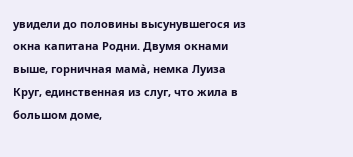увидели до половины высунувшегося из окна капитана Родни. Двумя окнами выше, горничная мамà, немка Луиза Круг, единственная из слуг, что жила в большом доме,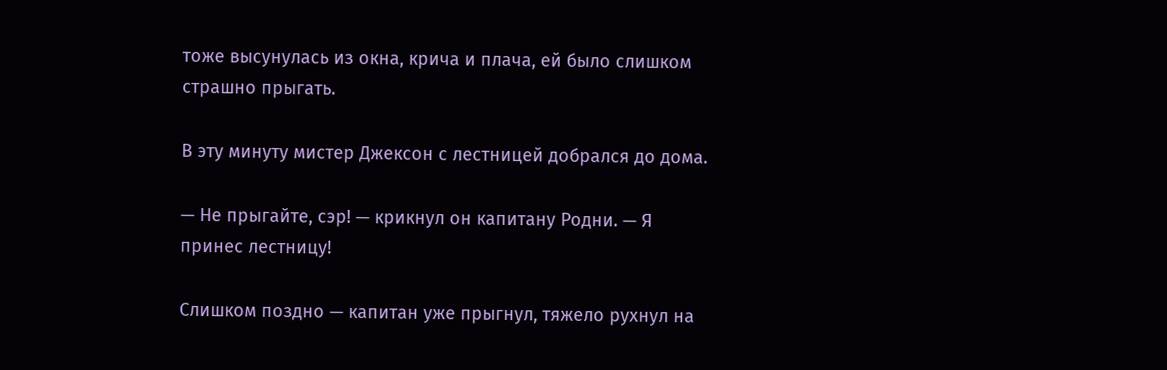тоже высунулась из окна, крича и плача, ей было слишком страшно прыгать.

В эту минуту мистер Джексон с лестницей добрался до дома.

— Не прыгайте, сэр! — крикнул он капитану Родни. — Я принес лестницу!

Слишком поздно — капитан уже прыгнул, тяжело рухнул на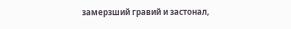замерзший гравий и застонал,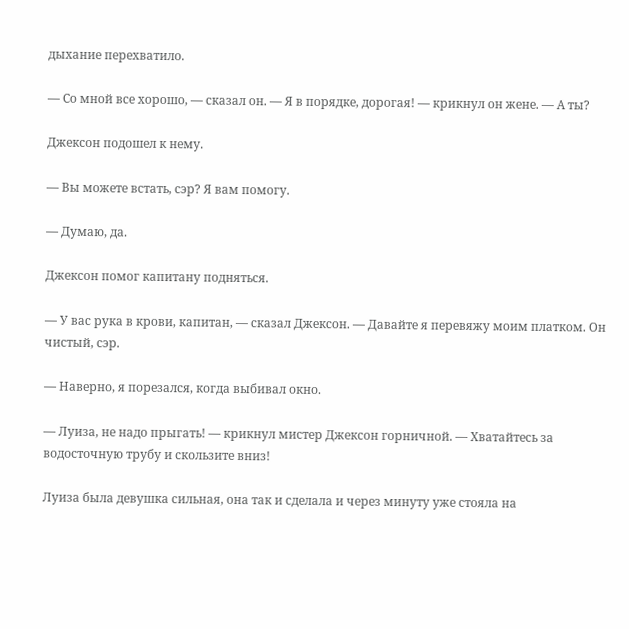дыхание перехватило.

— Со мной все хорошо, — сказал он. — Я в порядке, дорогая! — крикнул он жене. — А ты?

Джексон подошел к нему.

— Вы можете встать, сэр? Я вам помогу.

— Думаю, да.

Джексон помог капитану подняться.

— У вас рука в крови, капитан, — сказал Джексон. — Давайте я перевяжу моим платком. Он чистый, сэр.

— Наверно, я порезался, когда выбивал окно.

— Луиза, не надо прыгать! — крикнул мистер Джексон горничной. — Хватайтесь за водосточную трубу и скользите вниз!

Луиза была девушка сильная, она так и сделала и через минуту уже стояла на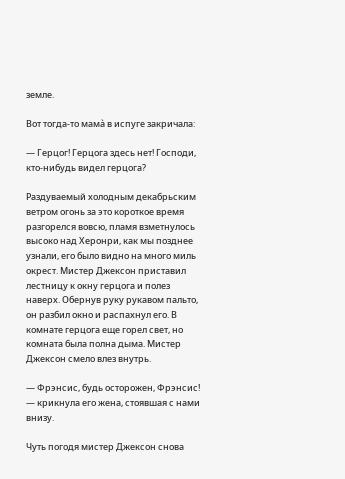земле.

Вот тогда-то мамà в испуге закричала:

— Герцог! Герцога здесь нет! Господи, кто-нибудь видел герцога?

Раздуваемый холодным декабрьским ветром огонь за это короткое время разгорелся вовсю, пламя взметнулось высоко над Херонри, как мы позднее узнали, его было видно на много миль окрест. Мистер Джексон приставил лестницу к окну герцога и полез наверх. Обернув руку рукавом пальто, он разбил окно и распахнул его. В комнате герцога еще горел свет, но комната была полна дыма. Мистер Джексон смело влез внутрь.

— Фрэнсис, будь осторожен, Фрэнсис! — крикнула его жена, стоявшая с нами внизу.

Чуть погодя мистер Джексон снова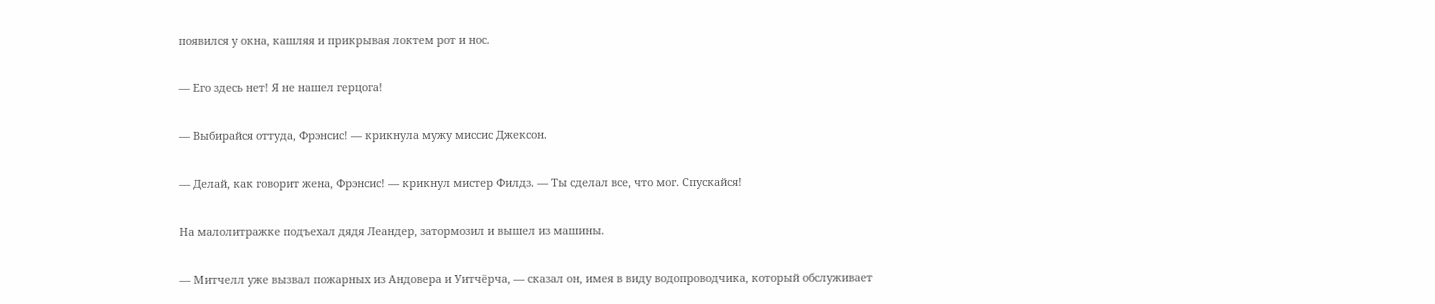появился у окна, кашляя и прикрывая локтем рот и нос.

— Его здесь нет! Я не нашел герцога!

— Выбирайся оттуда, Фрэнсис! — крикнула мужу миссис Джексон.

— Делай, как говорит жена, Фрэнсис! — крикнул мистер Филдз. — Ты сделал все, что мог. Спускайся!

На малолитражке подъехал дядя Леандер, затормозил и вышел из машины.

— Митчелл уже вызвал пожарных из Андовера и Уитчёрча, — сказал он, имея в виду водопроводчика, который обслуживает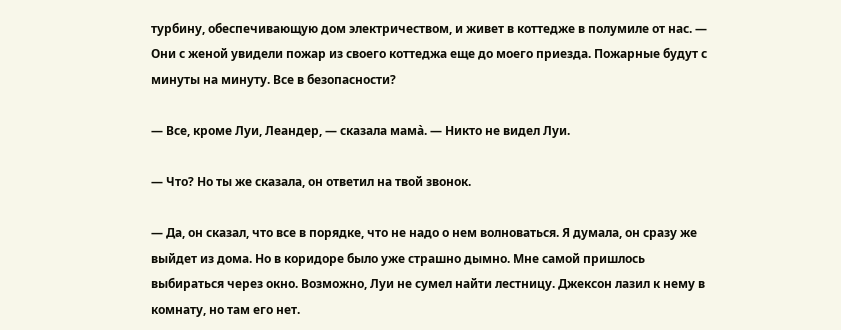турбину, обеспечивающую дом электричеством, и живет в коттедже в полумиле от нас. — Они с женой увидели пожар из своего коттеджа еще до моего приезда. Пожарные будут с минуты на минуту. Все в безопасности?

— Все, кроме Луи, Леандер, — сказала мамà. — Никто не видел Луи.

— Что? Но ты же сказала, он ответил на твой звонок.

— Да, он сказал, что все в порядке, что не надо о нем волноваться. Я думала, он сразу же выйдет из дома. Но в коридоре было уже страшно дымно. Мне самой пришлось выбираться через окно. Возможно, Луи не сумел найти лестницу. Джексон лазил к нему в комнату, но там его нет.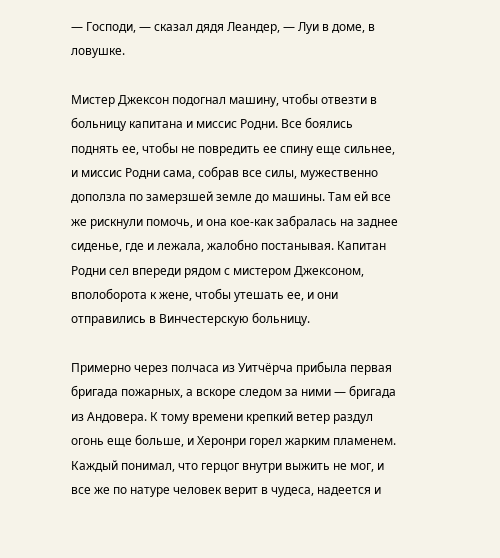— Господи, — сказал дядя Леандер, — Луи в доме, в ловушке.

Мистер Джексон подогнал машину, чтобы отвезти в больницу капитана и миссис Родни. Все боялись поднять ее, чтобы не повредить ее спину еще сильнее, и миссис Родни сама, собрав все силы, мужественно доползла по замерзшей земле до машины. Там ей все же рискнули помочь, и она кое-как забралась на заднее сиденье, где и лежала, жалобно постанывая. Капитан Родни сел впереди рядом с мистером Джексоном, вполоборота к жене, чтобы утешать ее, и они отправились в Винчестерскую больницу.

Примерно через полчаса из Уитчёрча прибыла первая бригада пожарных, а вскоре следом за ними — бригада из Андовера. К тому времени крепкий ветер раздул огонь еще больше, и Херонри горел жарким пламенем. Каждый понимал, что герцог внутри выжить не мог, и все же по натуре человек верит в чудеса, надеется и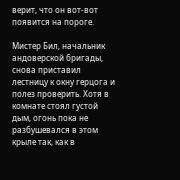верит, что он вот-вот появится на пороге.

Мистер Бил, начальник андоверской бригады, снова приставил лестницу к окну герцога и полез проверить. Хотя в комнате стоял густой дым, огонь пока не разбушевался в этом крыле так, как в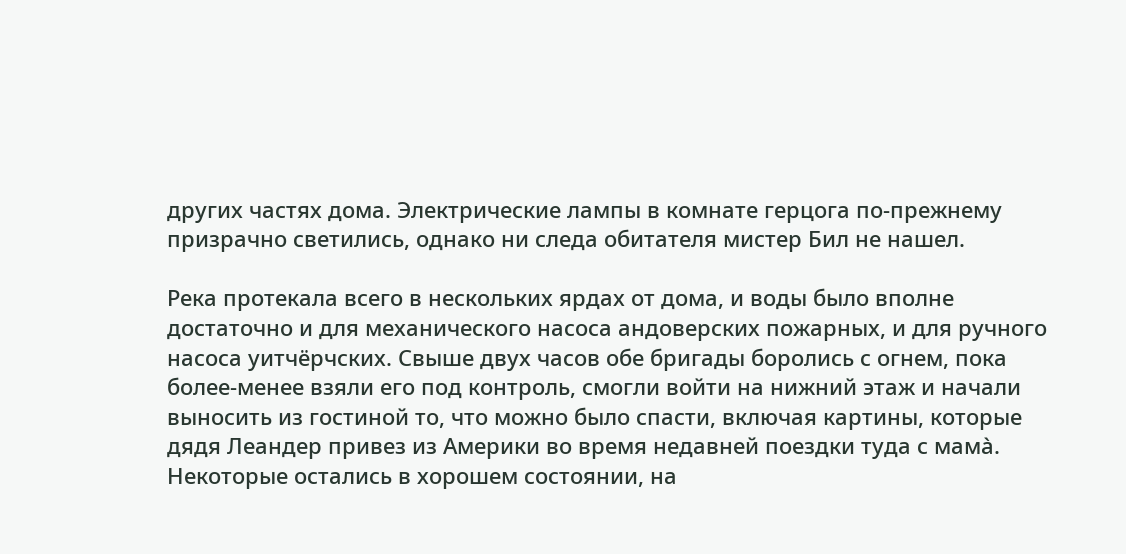других частях дома. Электрические лампы в комнате герцога по-прежнему призрачно светились, однако ни следа обитателя мистер Бил не нашел.

Река протекала всего в нескольких ярдах от дома, и воды было вполне достаточно и для механического насоса андоверских пожарных, и для ручного насоса уитчёрчских. Свыше двух часов обе бригады боролись с огнем, пока более-менее взяли его под контроль, смогли войти на нижний этаж и начали выносить из гостиной то, что можно было спасти, включая картины, которые дядя Леандер привез из Америки во время недавней поездки туда с мамà. Некоторые остались в хорошем состоянии, на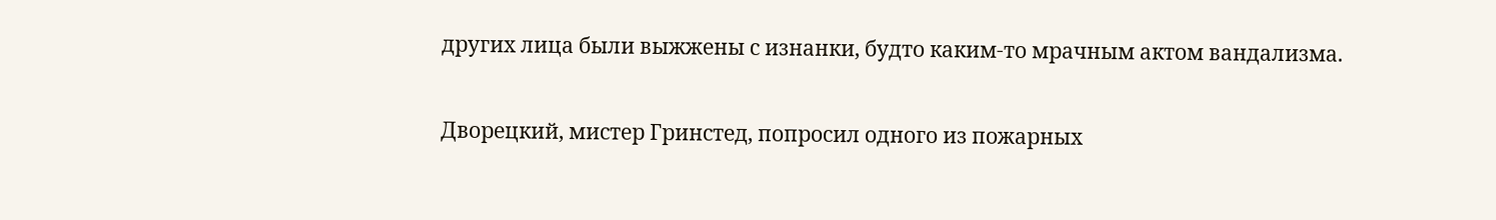других лица были выжжены с изнанки, будто каким-то мрачным актом вандализма.

Дворецкий, мистер Гринстед, попросил одного из пожарных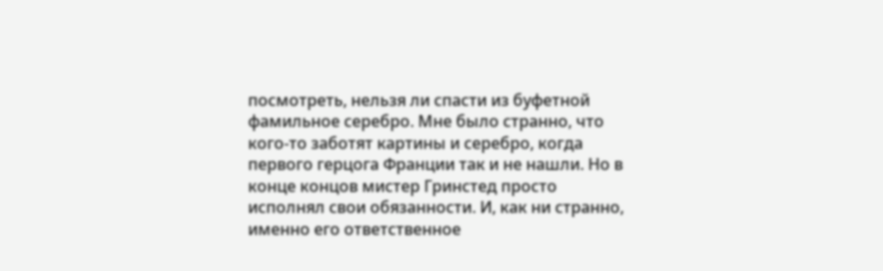посмотреть, нельзя ли спасти из буфетной фамильное серебро. Мне было странно, что кого-то заботят картины и серебро, когда первого герцога Франции так и не нашли. Но в конце концов мистер Гринстед просто исполнял свои обязанности. И, как ни странно, именно его ответственное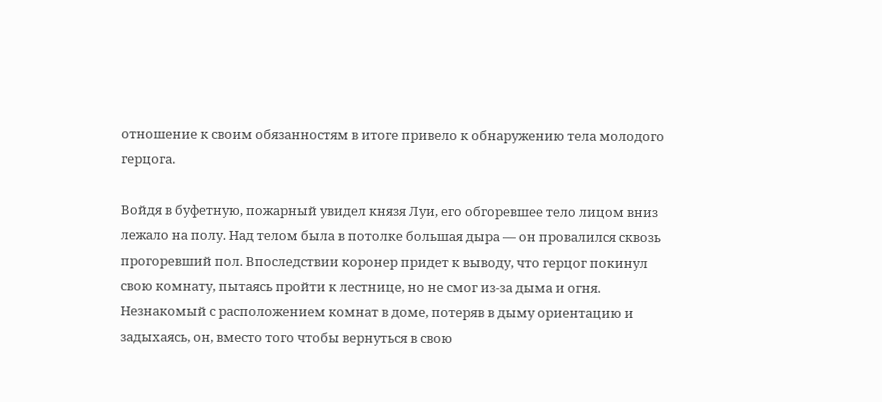отношение к своим обязанностям в итоге привело к обнаружению тела молодого герцога.

Войдя в буфетную, пожарный увидел князя Луи, его обгоревшее тело лицом вниз лежало на полу. Над телом была в потолке большая дыра — он провалился сквозь прогоревший пол. Впоследствии коронер придет к выводу, что герцог покинул свою комнату, пытаясь пройти к лестнице, но не смог из-за дыма и огня. Незнакомый с расположением комнат в доме, потеряв в дыму ориентацию и задыхаясь, он, вместо того чтобы вернуться в свою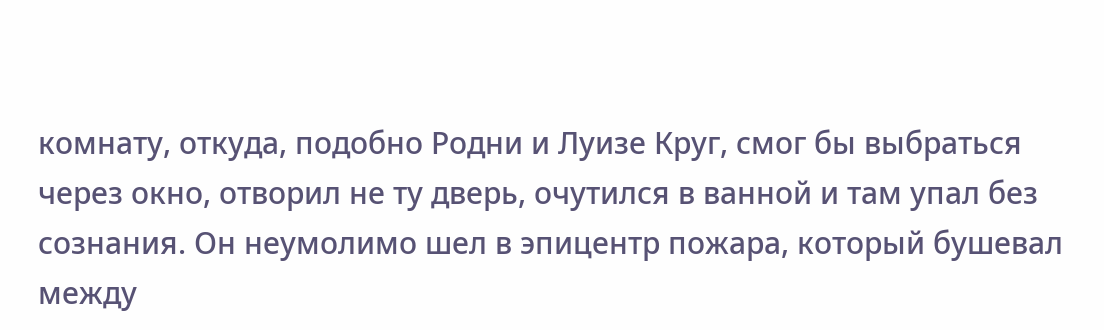комнату, откуда, подобно Родни и Луизе Круг, смог бы выбраться через окно, отворил не ту дверь, очутился в ванной и там упал без сознания. Он неумолимо шел в эпицентр пожара, который бушевал между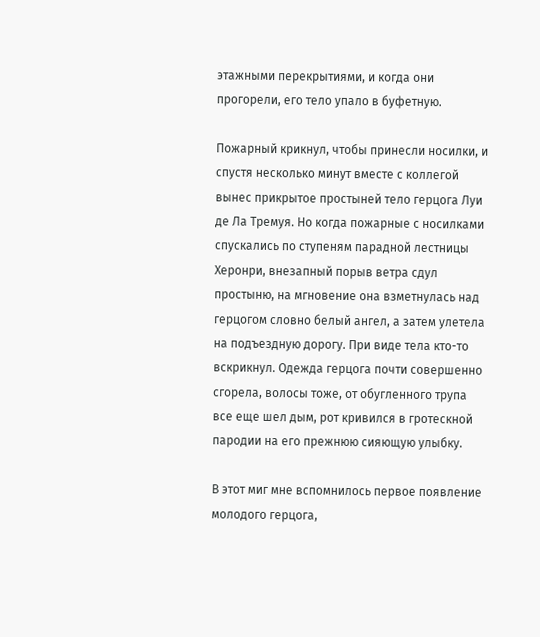этажными перекрытиями, и когда они прогорели, его тело упало в буфетную.

Пожарный крикнул, чтобы принесли носилки, и спустя несколько минут вместе с коллегой вынес прикрытое простыней тело герцога Луи де Ла Тремуя. Но когда пожарные с носилками спускались по ступеням парадной лестницы Херонри, внезапный порыв ветра сдул простыню, на мгновение она взметнулась над герцогом словно белый ангел, а затем улетела на подъездную дорогу. При виде тела кто-то вскрикнул. Одежда герцога почти совершенно сгорела, волосы тоже, от обугленного трупа все еще шел дым, рот кривился в гротескной пародии на его прежнюю сияющую улыбку.

В этот миг мне вспомнилось первое появление молодого герцога,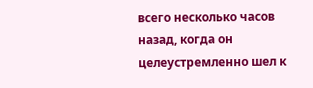всего несколько часов назад, когда он целеустремленно шел к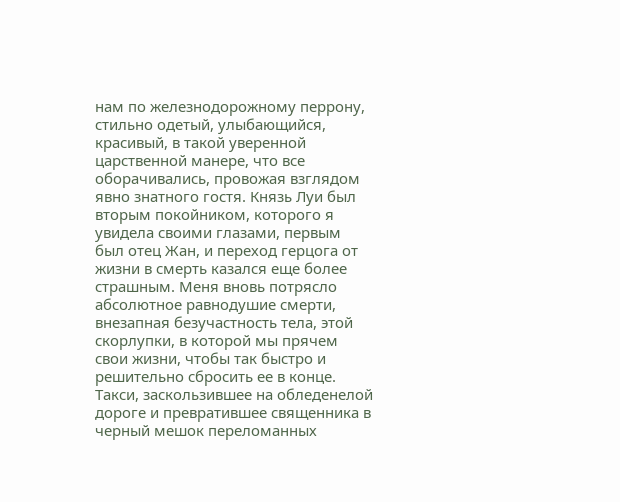нам по железнодорожному перрону, стильно одетый, улыбающийся, красивый, в такой уверенной царственной манере, что все оборачивались, провожая взглядом явно знатного гостя. Князь Луи был вторым покойником, которого я увидела своими глазами, первым был отец Жан, и переход герцога от жизни в смерть казался еще более страшным. Меня вновь потрясло абсолютное равнодушие смерти, внезапная безучастность тела, этой скорлупки, в которой мы прячем свои жизни, чтобы так быстро и решительно сбросить ее в конце. Такси, заскользившее на обледенелой дороге и превратившее священника в черный мешок переломанных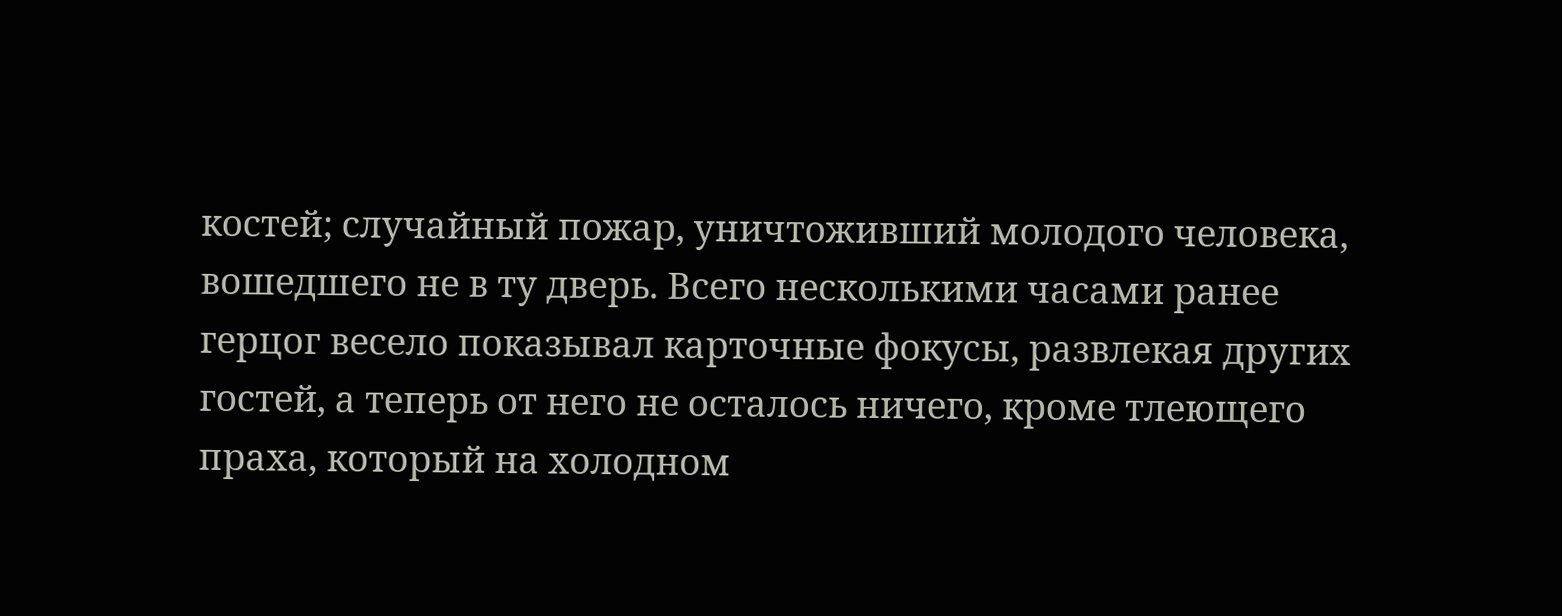костей; случайный пожар, уничтоживший молодого человека, вошедшего не в ту дверь. Всего несколькими часами ранее герцог весело показывал карточные фокусы, развлекая других гостей, а теперь от него не осталось ничего, кроме тлеющего праха, который на холодном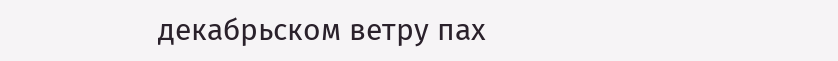декабрьском ветру пах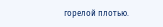горелой плотью.